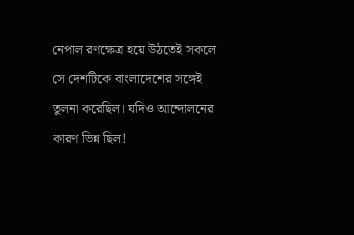নেপাল রণক্ষেত্র হয়ে উঠতেই সকলে সে দেশটিকে বাংলাদেশের সঙ্গেই তুলনা করেছিল। যদিও আন্দোলনের কারণ ভিন্ন ছিল!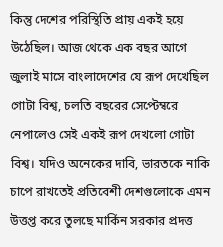কিন্তু দেশের পরিস্থিতি প্রায় একই হয়ে উঠেছিল। আজ থেকে এক বছর আগে জুলাই মাসে বাংলাদেশের যে রূপ দেখেছিল গোটা বিশ্ব, চলতি বছরের সেপ্টেম্বরে নেপালেও সেই একই রূপ দেখলো গোটা বিশ্ব। যদিও অনেকের দাবি, ভারতকে নাকি চাপে রাখতেই প্রতিবেশী দেশগুলোকে এমন উত্তপ্ত করে তুলছে মার্কিন সরকার প্রদত্ত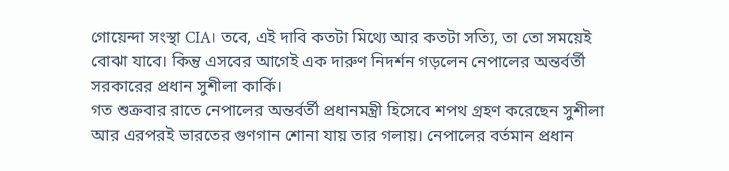গোয়েন্দা সংস্থা CIA। তবে, এই দাবি কতটা মিথ্যে আর কতটা সত্যি, তা তো সময়েই বোঝা যাবে। কিন্তু এসবের আগেই এক দারুণ নিদর্শন গড়লেন নেপালের অন্তর্বর্তী সরকারের প্রধান সুশীলা কার্কি।
গত শুক্রবার রাতে নেপালের অন্তর্বর্তী প্রধানমন্ত্রী হিসেবে শপথ গ্রহণ করেছেন সুশীলা আর এরপরই ভারতের গুণগান শোনা যায় তার গলায়। নেপালের বর্তমান প্রধান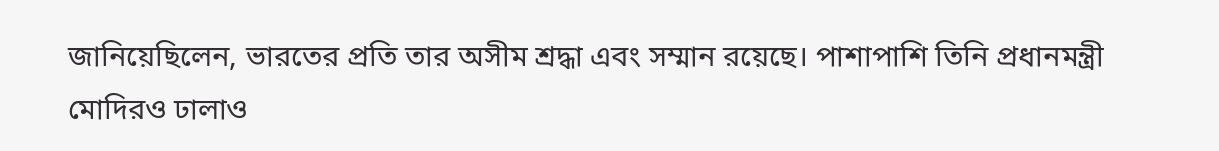জানিয়েছিলেন, ভারতের প্রতি তার অসীম শ্রদ্ধা এবং সম্মান রয়েছে। পাশাপাশি তিনি প্রধানমন্ত্রী মোদিরও ঢালাও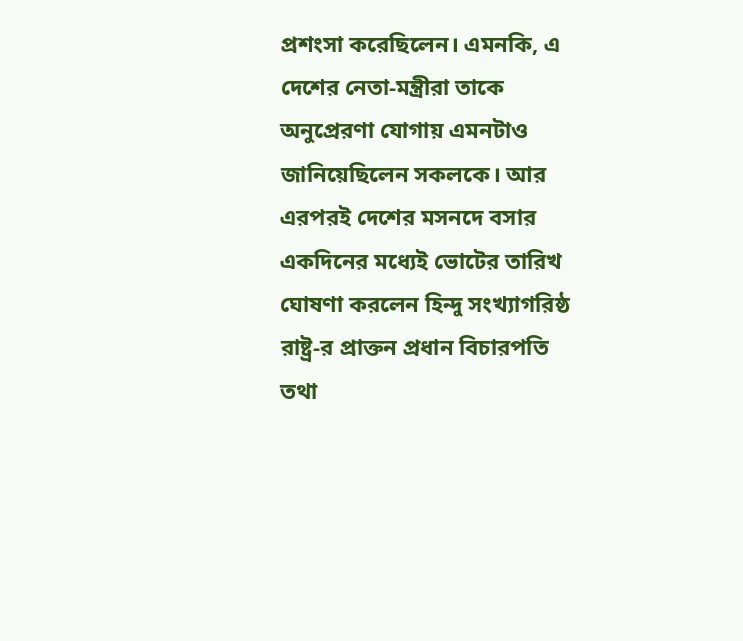প্রশংসা করেছিলেন। এমনকি, এ দেশের নেতা-মন্ত্রীরা তাকে অনুপ্রেরণা যোগায় এমনটাও জানিয়েছিলেন সকলকে। আর এরপরই দেশের মসনদে বসার একদিনের মধ্যেই ভোটের তারিখ ঘোষণা করলেন হিন্দু সংখ্যাগরিষ্ঠ রাষ্ট্র-র প্রাক্তন প্রধান বিচারপতি তথা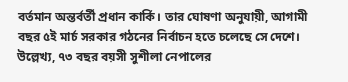বর্তমান অন্তর্বর্তী প্রধান কার্কি। তার ঘোষণা অনুযায়ী, আগামী বছর ৫ই মার্চ সরকার গঠনের নির্বাচন হতে চলেছে সে দেশে।
উল্লেখ্য, ৭৩ বছর বয়সী সুশীলা নেপালের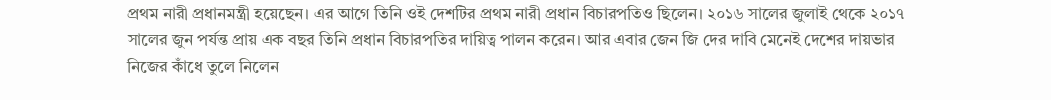প্রথম নারী প্রধানমন্ত্রী হয়েছেন। এর আগে তিনি ওই দেশটির প্রথম নারী প্রধান বিচারপতিও ছিলেন। ২০১৬ সালের জুলাই থেকে ২০১৭ সালের জুন পর্যন্ত প্রায় এক বছর তিনি প্রধান বিচারপতির দায়িত্ব পালন করেন। আর এবার জেন জি দের দাবি মেনেই দেশের দায়ভার নিজের কাঁধে তুলে নিলেন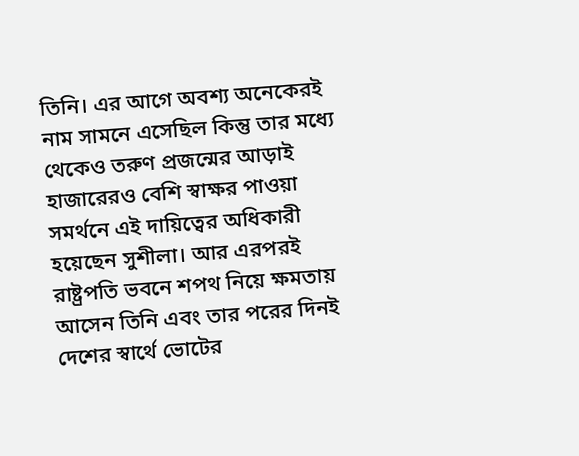তিনি। এর আগে অবশ্য অনেকেরই নাম সামনে এসেছিল কিন্তু তার মধ্যে থেকেও তরুণ প্রজন্মের আড়াই হাজারেরও বেশি স্বাক্ষর পাওয়া সমর্থনে এই দায়িত্বের অধিকারী হয়েছেন সুশীলা। আর এরপরই রাষ্ট্রপতি ভবনে শপথ নিয়ে ক্ষমতায় আসেন তিনি এবং তার পরের দিনই দেশের স্বার্থে ভোটের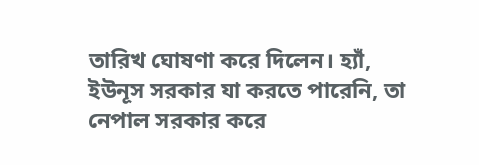তারিখ ঘোষণা করে দিলেন। হ্যাঁ, ইউনূস সরকার যা করতে পারেনি, তা নেপাল সরকার করে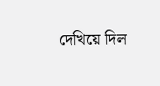দেখিয়ে দিল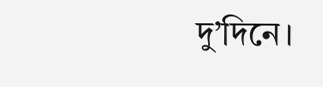দু’দিনে।